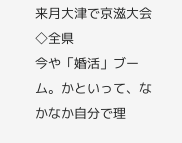来月大津で京滋大会
◇全県
今や「婚活」ブーム。かといって、なかなか自分で理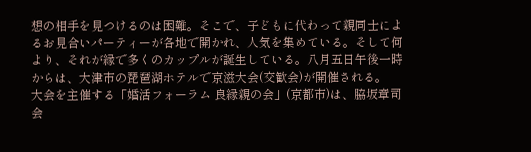想の相手を見つけるのは困難。そこで、子どもに代わって親同士によるお見合いパーティーが各地で開かれ、人気を集めている。そして何より、それが縁で多くのカップルが誕生している。八月五日午後一時からは、大津市の琵琶湖ホテルで京滋大会(交歓会)が開催される。
大会を主催する「婚活フォーラム 良縁親の会」(京都市)は、脇坂章司会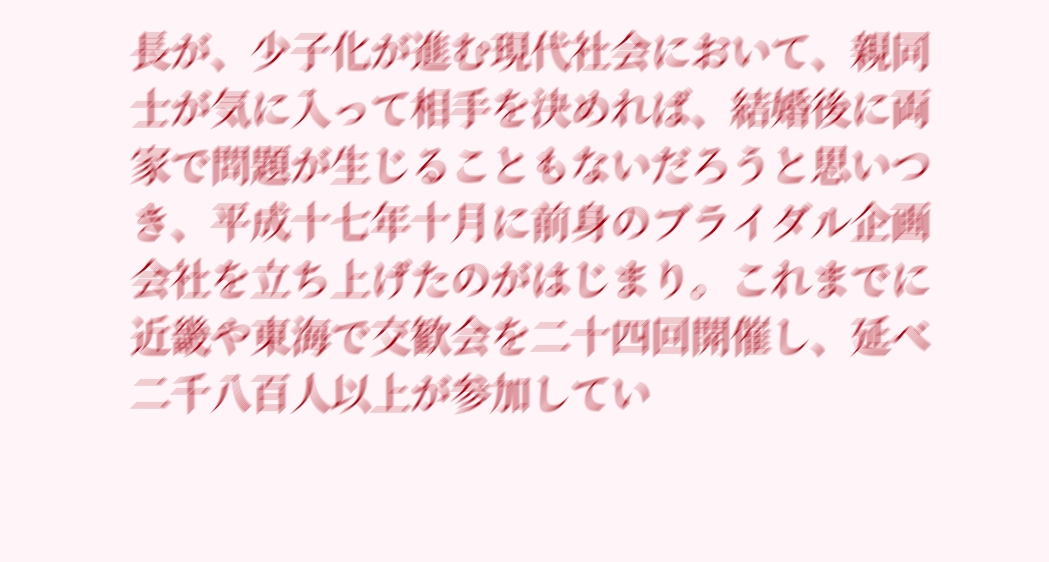長が、少子化が進む現代社会において、親同士が気に入って相手を決めれば、結婚後に両家で問題が生じることもないだろうと思いつき、平成十七年十月に前身のブライダル企画会社を立ち上げたのがはじまり。これまでに近畿や東海で交歓会を二十四回開催し、延べ二千八百人以上が参加してい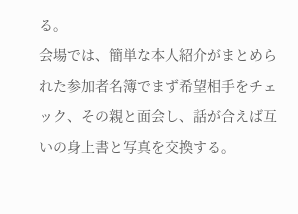る。
会場では、簡単な本人紹介がまとめられた参加者名簿でまず希望相手をチェック、その親と面会し、話が合えば互いの身上書と写真を交換する。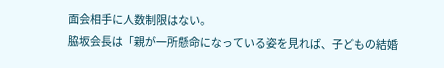面会相手に人数制限はない。
脇坂会長は「親が一所懸命になっている姿を見れば、子どもの結婚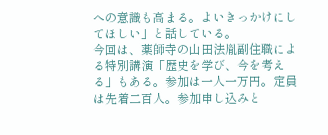への意識も高まる。よいきっかけにしてほしい」と話している。
今回は、薬師寺の山田法胤副住職による特別講演「歴史を学び、今を考える」もある。参加は一人一万円。定員は先着二百人。参加申し込みと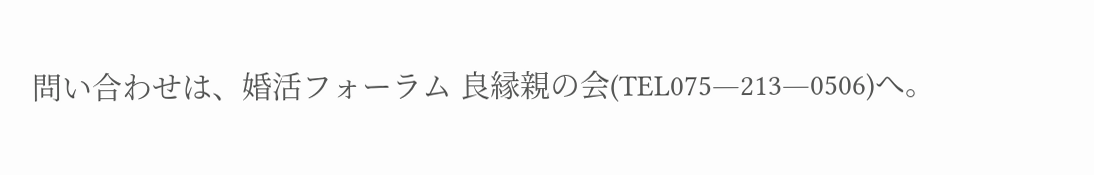問い合わせは、婚活フォーラム 良縁親の会(TEL075―213―0506)へ。